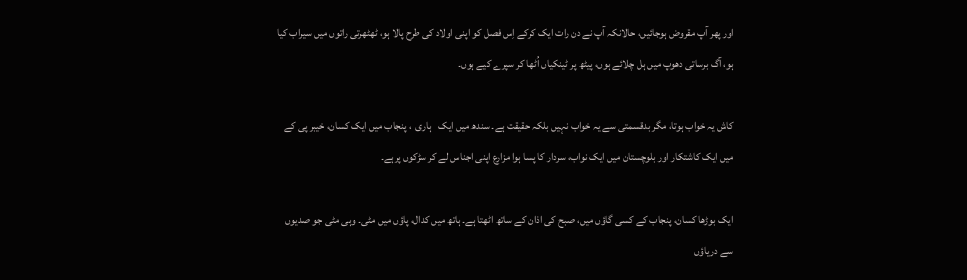اور پھر آپ مقروض ہوجائیں، حالانکہ آپ نے دن رات ایک کرکے اِس فصل کو اپنی اولاد کی طرح پالا ہو، ٹھٹھرتی راتوں میں سیراب کیا ہو، آگ برساتی دھوپ میں ہل چلائے ہوں، پیٹھ پر ٹینکیاں اُٹھا کر سپرے کیے ہوں۔

کاش یہ خواب ہوتا، مگر بدقسمتی سے یہ خواب نہیں بلکہ حقیقت ہے۔ سندھ میں ایک   ہاری  ، پنجاب میں ایک کسان، خیبر پی کے میں ایک کاشتکار اور بلوچستان میں ایک نواب، سردار کا پسا ہوا مزارع اپنی اجناس لے کر سڑکوں پرہے۔

ایک بوڑھا کسان، پنجاب کے کسی گاؤں میں، صبح کی اذان کے ساتھ اٹھتا ہے۔ ہاتھ میں کدال، پاؤں میں مٹی۔ وہی مٹی جو صدیوں سے دریاؤں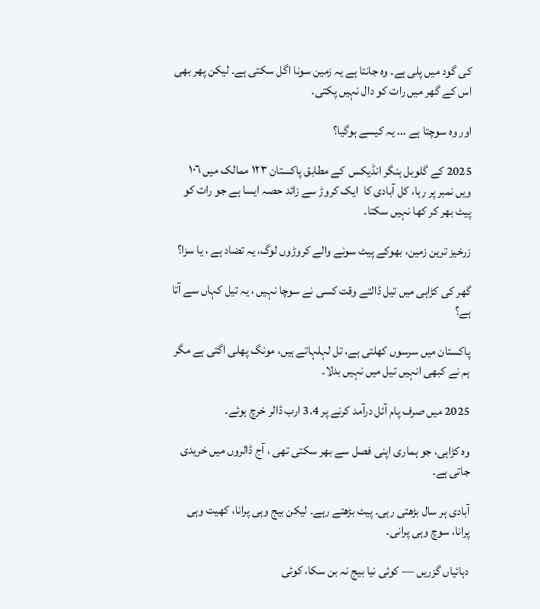کی گود میں پلی ہے۔ وہ جانتا ہے یہ زمین سونا اگل سکتی ہے۔ لیکن پھر بھی اس کے گھر میں رات کو دال نہیں پکتی۔

اور وہ سوچتا ہے ... یہ کیسے ہوگیا؟

2025 کے گلوبل ہنگر انڈیکس  کے مطابق پاکستان ١٢٣ ممالک میں ١٠٦ ویں نمبر پر رہا، کل آبادی کا  ایک کروڑ سے زائد حصہ ایسا ہے جو رات کو پیٹ بھر کر کھا نہیں سکتا۔

زرخیز ترین زمین، بھوکے پیٹ سونے والے کروڑوں لوگ، یہ تضاد ہے ، یا سزا؟

گھر کی کڑاہی میں تیل ڈالتے وقت کسی نے سوچا نہیں ، یہ تیل کہاں سے آتا ہے؟

پاکستان میں سرسوں کھلتی ہے، تل لہلہاتے ہیں، مونگ پھلی اگتی ہے مگر ہم نے کبھی انہیں تیل میں نہیں بدلا۔

2025 میں صرف پام آئل درآمد کرنے پر 3.4 ارب ڈالر خرچ ہوئے۔

وہ کڑاہی، جو ہماری اپنی فصل سے بھر سکتی تھی ، آج ڈالروں میں خریدی جاتی ہے۔

آبادی ہر سال بڑھتی رہی۔ پیٹ بڑھتے رہے۔ لیکن بیج وہی پرانا، کھیت وہی پرانا، سوچ وہی پرانی۔

دہائیاں گزریں — کوئی نیا بیج نہ بن سکا، کوئی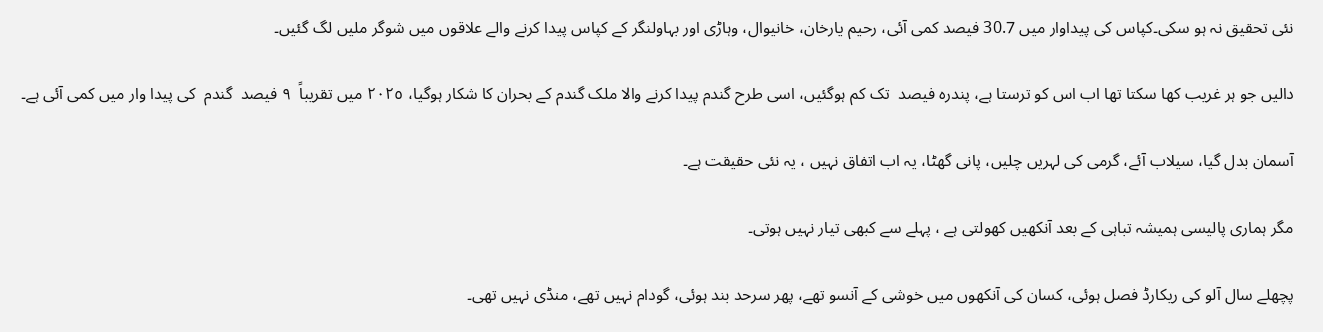نئی تحقیق نہ ہو سکی۔کپاس کی پیداوار میں 30.7 فیصد کمی آئی، رحیم یارخان، خانیوال، وہاڑی اور بہاولنگر کے کپاس پیدا کرنے والے علاقوں میں شوگر ملیں لگ گئیں۔

دالیں جو ہر غریب کھا سکتا تھا اب اس کو ترستا ہے، پندرہ فیصد  تک کم ہوگئیں، اسی طرح گندم پیدا کرنے والا ملک گندم کے بحران کا شکار ہوگیا، ٢٠٢٥ میں تقریباً  ٩ فیصد  گندم  کی پیدا وار میں کمی آئی ہے۔

آسمان بدل گیا، سیلاب آئے، گرمی کی لہریں چلیں، پانی گھٹا، یہ اب اتفاق نہیں ، یہ نئی حقیقت ہے۔

مگر ہماری پالیسی ہمیشہ تباہی کے بعد آنکھیں کھولتی ہے ، پہلے سے کبھی تیار نہیں ہوتی۔

پچھلے سال آلو کی ریکارڈ فصل ہوئی، کسان کی آنکھوں میں خوشی کے آنسو تھے، پھر سرحد بند ہوئی، گودام نہیں تھے، منڈی نہیں تھی۔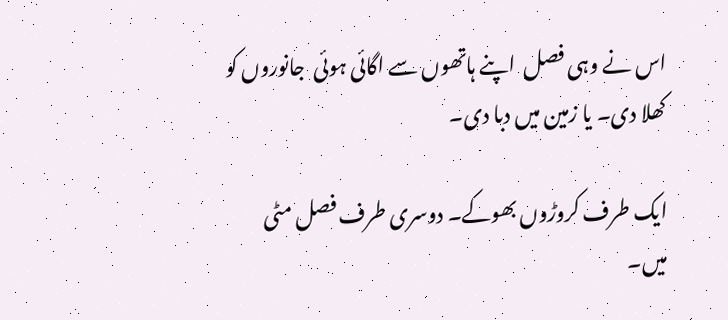اس نے وہی فصل  اپنے ہاتھوں سے اگائی ہوئی  جانوروں کو کھلا دی۔ یا زمین میں دبا دی۔

ایک طرف کروڑوں بھوکے۔ دوسری طرف فصل مٹی میں۔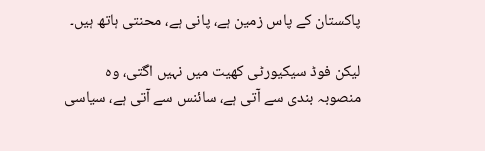پاکستان کے پاس زمین ہے، پانی ہے، محنتی ہاتھ ہیں۔

لیکن فوڈ سیکیورٹی کھیت میں نہیں اگتی، وہ منصوبہ بندی سے آتی ہے، سائنس سے آتی ہے، سیاسی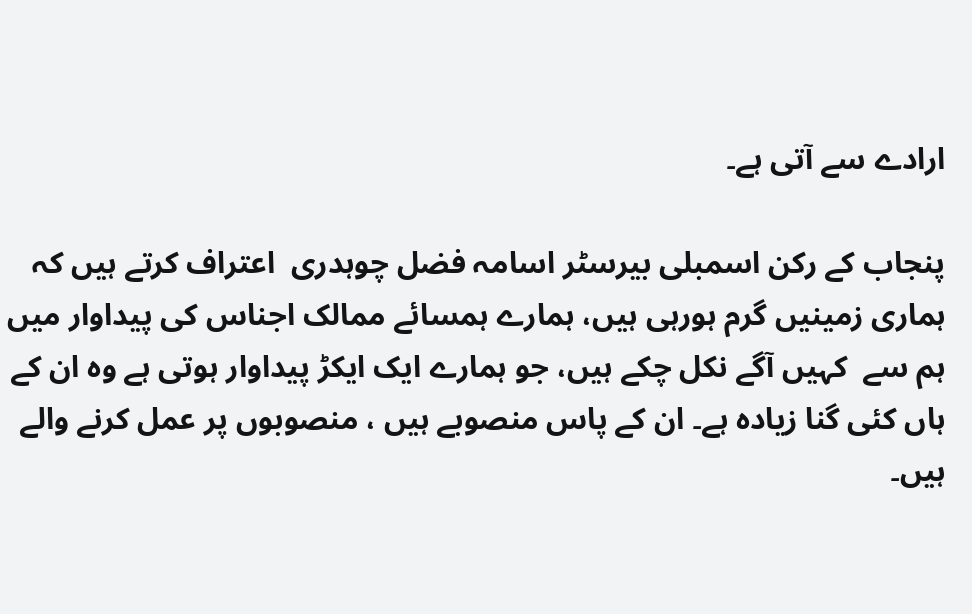ارادے سے آتی ہے۔

پنجاب کے رکن اسمبلی بیرسٹر اسامہ فضل چوہدری  اعتراف کرتے ہیں کہ ہماری زمینیں گرم ہورہی ہیں، ہمارے ہمسائے ممالک اجناس کی پیداوار میں ہم سے  کہیں آگے نکل چکے ہیں، جو ہمارے ایک ایکڑ پیداوار ہوتی ہے وہ ان کے ہاں کئی گنا زیادہ ہے۔ ان کے پاس منصوبے ہیں ، منصوبوں پر عمل کرنے والے ہیں۔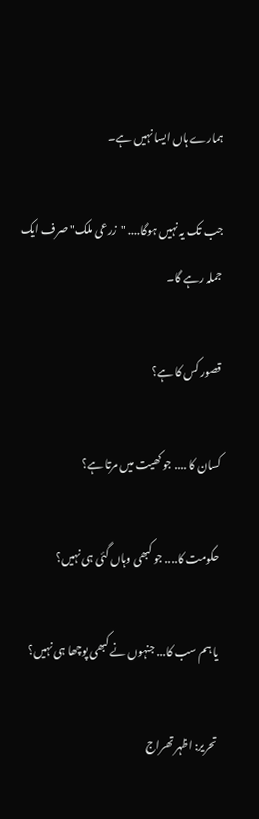ہمارے ہاں ایسا نہیں ہے۔

جب تک یہ نہیں ہوگا.... "زرعی ملک" صرف ایک جملہ رہے گا۔

قصور کس کا ہے؟

کسان کا .... جو کھیت میں مرتا ہے؟

حکومت کا.... جو کبھی وہاں گئی ہی نہیں؟

یا ہم سب کا... جنہوں نے کبھی پوچھا ہی نہیں؟

تحریر: اظہر تھراج